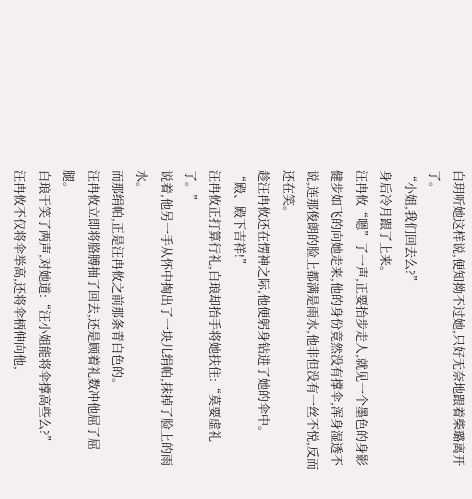白玥听她这样说,便知拗不过她,只好无奈地跟着柴璐离开了。
“小姐,我们回去么?”
身后冷月跟了上来。
汪冉攸“嗯”了一声,正要抬步走人,就见一个墨色的身影健步如飞的向她走来,他的身份竟然没有撑伞,浑身湿透不说,连那俊朗的脸上都满是雨水,他非但没有一丝不悦,反而还在笑。
趁汪冉攸还在愣神之际,他便躬身钻进了她的伞中。
“殿、殿下吉祥!”
汪冉攸正打算行礼,白琅却抬手将她扶住:“莫要虚礼了。”
说着,他另一手从怀中掏出了一块儿绢帕,抹掉了脸上的雨水。
而那绢帕,正是汪冉攸之前那条青白色的。
汪冉攸立即将胳膊抽了回去,还是顾着礼数冲他屈了屈腿。
白琅干笑了两声,对她道:“汪小姐能将伞撑高些么?”
汪冉攸不仅将伞举高,还将伞柄伸向他,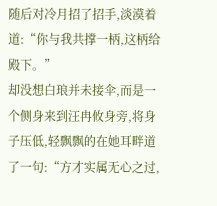随后对冷月招了招手,淡漠着道:“你与我共撑一柄,这柄给殿下。”
却没想白琅并未接伞,而是一个侧身来到汪冉攸身旁,将身子压低,轻飘飘的在她耳畔道了一句:“方才实属无心之过,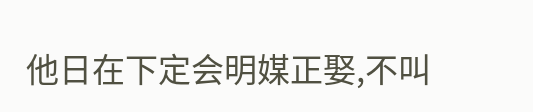他日在下定会明媒正娶,不叫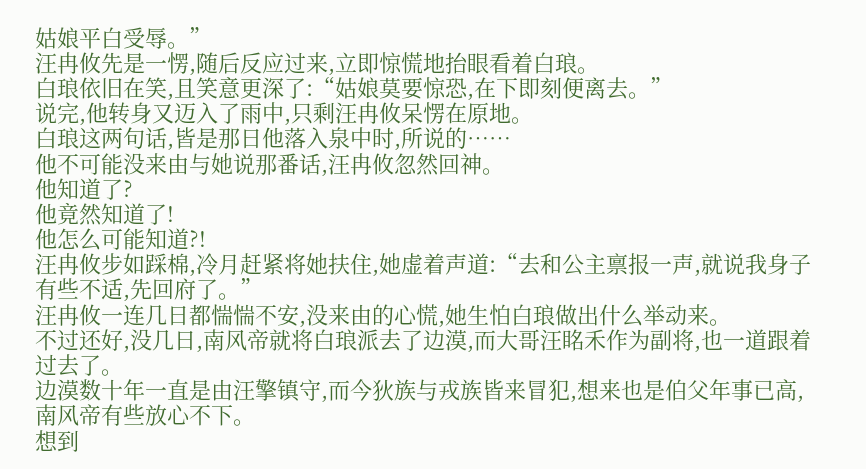姑娘平白受辱。”
汪冉攸先是一愣,随后反应过来,立即惊慌地抬眼看着白琅。
白琅依旧在笑,且笑意更深了:“姑娘莫要惊恐,在下即刻便离去。”
说完,他转身又迈入了雨中,只剩汪冉攸呆愣在原地。
白琅这两句话,皆是那日他落入泉中时,所说的……
他不可能没来由与她说那番话,汪冉攸忽然回神。
他知道了?
他竟然知道了!
他怎么可能知道?!
汪冉攸步如踩棉,冷月赶紧将她扶住,她虚着声道:“去和公主禀报一声,就说我身子有些不适,先回府了。”
汪冉攸一连几日都惴惴不安,没来由的心慌,她生怕白琅做出什么举动来。
不过还好,没几日,南风帝就将白琅派去了边漠,而大哥汪眳禾作为副将,也一道跟着过去了。
边漠数十年一直是由汪擎镇守,而今狄族与戎族皆来冒犯,想来也是伯父年事已高,南风帝有些放心不下。
想到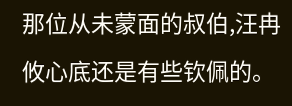那位从未蒙面的叔伯,汪冉攸心底还是有些钦佩的。